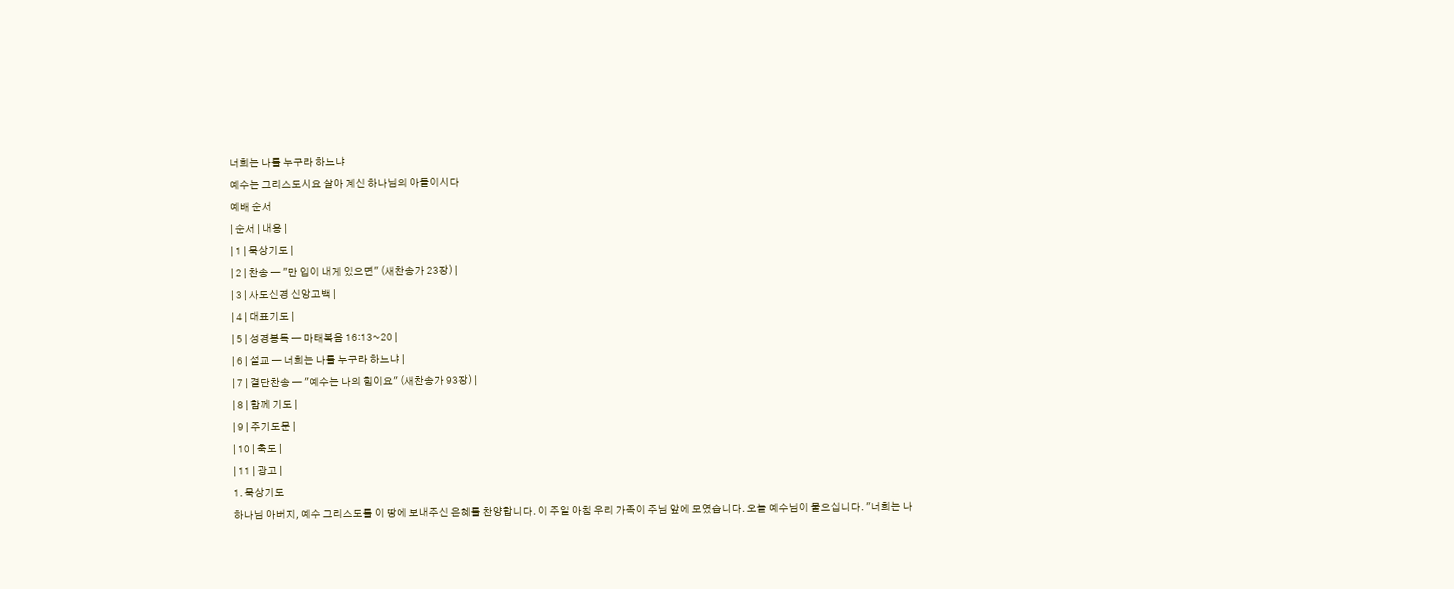너희는 나를 누구라 하느냐
예수는 그리스도시요 살아 계신 하나님의 아들이시다
예배 순서
| 순서 | 내용 |
| 1 | 묵상기도 |
| 2 | 찬송 — "만 입이 내게 있으면" (새찬송가 23장) |
| 3 | 사도신경 신앙고백 |
| 4 | 대표기도 |
| 5 | 성경봉독 — 마태복음 16:13~20 |
| 6 | 설교 — 너희는 나를 누구라 하느냐 |
| 7 | 결단찬송 — "예수는 나의 힘이요" (새찬송가 93장) |
| 8 | 함께 기도 |
| 9 | 주기도문 |
| 10 | 축도 |
| 11 | 광고 |
1. 묵상기도
하나님 아버지, 예수 그리스도를 이 땅에 보내주신 은혜를 찬양합니다. 이 주일 아침 우리 가족이 주님 앞에 모였습니다. 오늘 예수님이 물으십니다. "너희는 나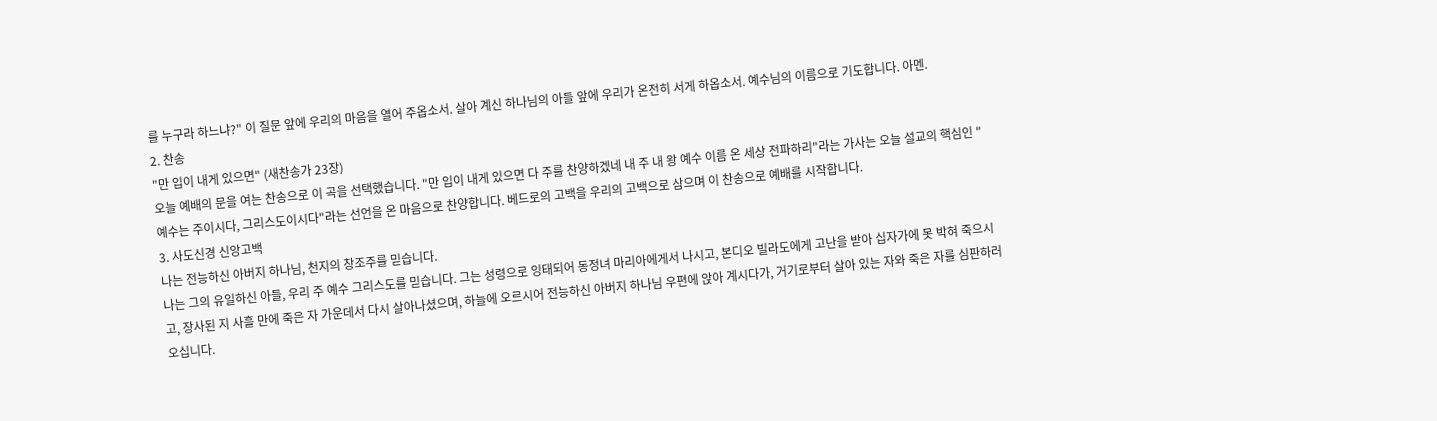를 누구라 하느냐?" 이 질문 앞에 우리의 마음을 열어 주옵소서. 살아 계신 하나님의 아들 앞에 우리가 온전히 서게 하옵소서. 예수님의 이름으로 기도합니다. 아멘.
2. 찬송
"만 입이 내게 있으면" (새찬송가 23장)
오늘 예배의 문을 여는 찬송으로 이 곡을 선택했습니다. "만 입이 내게 있으면 다 주를 찬양하겠네 내 주 내 왕 예수 이름 온 세상 전파하리"라는 가사는 오늘 설교의 핵심인 "예수는 주이시다, 그리스도이시다"라는 선언을 온 마음으로 찬양합니다. 베드로의 고백을 우리의 고백으로 삼으며 이 찬송으로 예배를 시작합니다.
3. 사도신경 신앙고백
나는 전능하신 아버지 하나님, 천지의 창조주를 믿습니다.
나는 그의 유일하신 아들, 우리 주 예수 그리스도를 믿습니다. 그는 성령으로 잉태되어 동정녀 마리아에게서 나시고, 본디오 빌라도에게 고난을 받아 십자가에 못 박혀 죽으시고, 장사된 지 사흘 만에 죽은 자 가운데서 다시 살아나셨으며, 하늘에 오르시어 전능하신 아버지 하나님 우편에 앉아 계시다가, 거기로부터 살아 있는 자와 죽은 자를 심판하러 오십니다.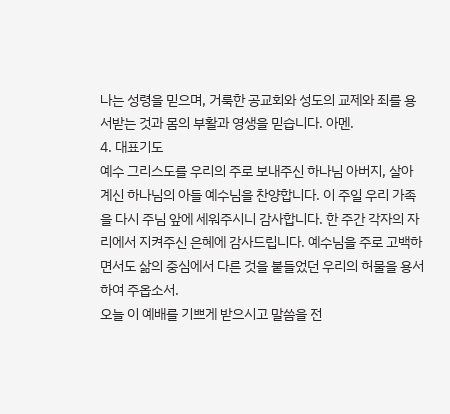나는 성령을 믿으며, 거룩한 공교회와 성도의 교제와 죄를 용서받는 것과 몸의 부활과 영생을 믿습니다. 아멘.
4. 대표기도
예수 그리스도를 우리의 주로 보내주신 하나님 아버지, 살아 계신 하나님의 아들 예수님을 찬양합니다. 이 주일 우리 가족을 다시 주님 앞에 세워주시니 감사합니다. 한 주간 각자의 자리에서 지켜주신 은혜에 감사드립니다. 예수님을 주로 고백하면서도 삶의 중심에서 다른 것을 붙들었던 우리의 허물을 용서하여 주옵소서.
오늘 이 예배를 기쁘게 받으시고 말씀을 전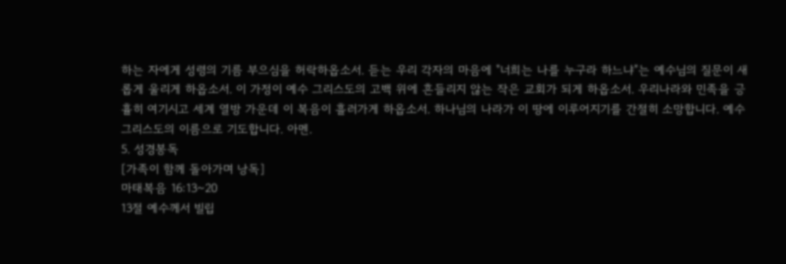하는 자에게 성령의 기름 부으심을 허락하옵소서. 듣는 우리 각자의 마음에 "너희는 나를 누구라 하느냐"는 예수님의 질문이 새롭게 울리게 하옵소서. 이 가정이 예수 그리스도의 고백 위에 흔들리지 않는 작은 교회가 되게 하옵소서. 우리나라와 민족을 긍휼히 여기시고 세계 열방 가운데 이 복음이 흘러가게 하옵소서. 하나님의 나라가 이 땅에 이루어지기를 간절히 소망합니다. 예수 그리스도의 이름으로 기도합니다. 아멘.
5. 성경봉독
[가족이 함께 돌아가며 낭독]
마태복음 16:13~20
13절 예수께서 빌립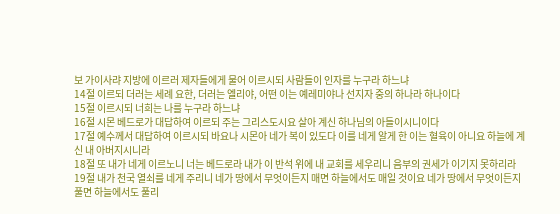보 가이사랴 지방에 이르러 제자들에게 물어 이르시되 사람들이 인자를 누구라 하느냐
14절 이르되 더러는 세례 요한, 더러는 엘리야, 어떤 이는 예레미야나 선지자 중의 하나라 하나이다
15절 이르시되 너희는 나를 누구라 하느냐
16절 시몬 베드로가 대답하여 이르되 주는 그리스도시요 살아 계신 하나님의 아들이시니이다
17절 예수께서 대답하여 이르시되 바요나 시몬아 네가 복이 있도다 이를 네게 알게 한 이는 혈육이 아니요 하늘에 계신 내 아버지시니라
18절 또 내가 네게 이르노니 너는 베드로라 내가 이 반석 위에 내 교회를 세우리니 음부의 권세가 이기지 못하리라
19절 내가 천국 열쇠를 네게 주리니 네가 땅에서 무엇이든지 매면 하늘에서도 매일 것이요 네가 땅에서 무엇이든지 풀면 하늘에서도 풀리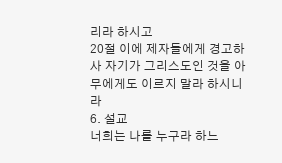리라 하시고
20절 이에 제자들에게 경고하사 자기가 그리스도인 것을 아무에게도 이르지 말라 하시니라
6. 설교
너희는 나를 누구라 하느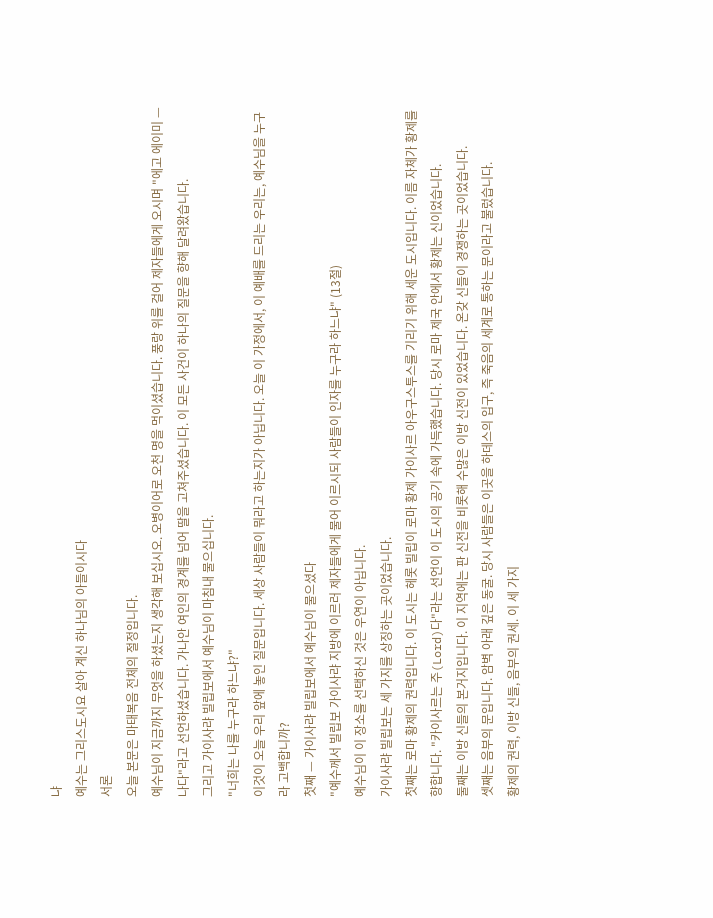냐
예수는 그리스도시요 살아 계신 하나님의 아들이시다
서론
오늘 본문은 마태복음 전체의 절정입니다.
예수님이 지금까지 무엇을 하셨는지 생각해 보십시오. 오병이어로 오천 명을 먹이셨습니다. 풍랑 위를 걸어 제자들에게 오시며 "에고 에이미 — 나다"라고 선언하셨습니다. 가나안 여인의 경계를 넘어 딸을 고쳐주셨습니다. 이 모든 사건이 하나의 질문을 향해 달려왔습니다.
그리고 가이사랴 빌립보에서 예수님이 마침내 물으십니다.
"너희는 나를 누구라 하느냐?"
이것이 오늘 우리 앞에 놓인 질문입니다. 세상 사람들이 뭐라고 하는지가 아닙니다. 오늘 이 가정에서, 이 예배를 드리는 우리는, 예수님을 누구라 고백합니까?
첫째 — 가이사랴 빌립보에서 예수님이 물으셨다
"예수께서 빌립보 가이사랴 지방에 이르러 제자들에게 물어 이르시되 사람들이 인자를 누구라 하느냐" (13절)
예수님이 이 장소를 선택하신 것은 우연이 아닙니다.
가이사랴 빌립보는 세 가지를 상징하는 곳이었습니다.
첫째는 로마 황제의 권력입니다. 이 도시는 헤롯 빌립이 로마 황제 가이사르 아우구스투스를 기리기 위해 세운 도시입니다. 이름 자체가 황제를 향합니다. "카이사르는 주(Lord)다"라는 선언이 이 도시의 공기 속에 가득했습니다. 당시 로마 제국 안에서 황제는 신이었습니다.
둘째는 이방 신들의 본거지입니다. 이 지역에는 판 신전을 비롯해 수많은 이방 신전이 있었습니다. 온갖 신들이 경쟁하는 곳이었습니다.
셋째는 음부의 문입니다. 암벽 아래 깊은 동굴. 당시 사람들은 이곳을 하데스의 입구, 즉 죽음의 세계로 통하는 문이라고 불렀습니다.
황제의 권력, 이방 신들, 음부의 권세. 이 세 가지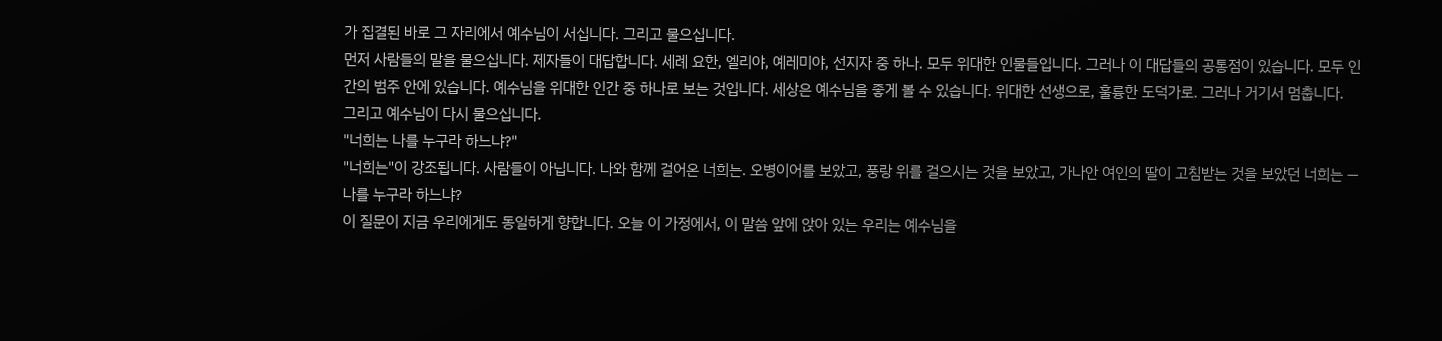가 집결된 바로 그 자리에서 예수님이 서십니다. 그리고 물으십니다.
먼저 사람들의 말을 물으십니다. 제자들이 대답합니다. 세례 요한, 엘리야, 예레미야, 선지자 중 하나. 모두 위대한 인물들입니다. 그러나 이 대답들의 공통점이 있습니다. 모두 인간의 범주 안에 있습니다. 예수님을 위대한 인간 중 하나로 보는 것입니다. 세상은 예수님을 좋게 볼 수 있습니다. 위대한 선생으로, 훌륭한 도덕가로. 그러나 거기서 멈춥니다.
그리고 예수님이 다시 물으십니다.
"너희는 나를 누구라 하느냐?"
"너희는"이 강조됩니다. 사람들이 아닙니다. 나와 함께 걸어온 너희는. 오병이어를 보았고, 풍랑 위를 걸으시는 것을 보았고, 가나안 여인의 딸이 고침받는 것을 보았던 너희는 — 나를 누구라 하느냐?
이 질문이 지금 우리에게도 동일하게 향합니다. 오늘 이 가정에서, 이 말씀 앞에 앉아 있는 우리는 예수님을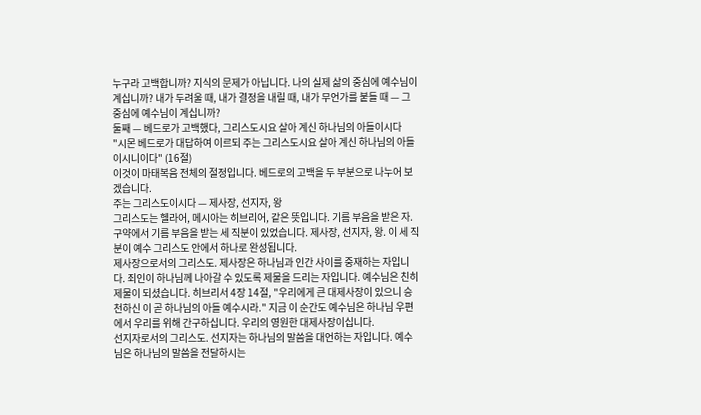누구라 고백합니까? 지식의 문제가 아닙니다. 나의 실제 삶의 중심에 예수님이 계십니까? 내가 두려울 때, 내가 결정을 내릴 때, 내가 무언가를 붙들 때 — 그 중심에 예수님이 계십니까?
둘째 — 베드로가 고백했다, 그리스도시요 살아 계신 하나님의 아들이시다
"시몬 베드로가 대답하여 이르되 주는 그리스도시요 살아 계신 하나님의 아들이시니이다" (16절)
이것이 마태복음 전체의 절정입니다. 베드로의 고백을 두 부분으로 나누어 보겠습니다.
주는 그리스도이시다 — 제사장, 선지자, 왕
그리스도는 헬라어, 메시아는 히브리어, 같은 뜻입니다. 기름 부음을 받은 자. 구약에서 기름 부음을 받는 세 직분이 있었습니다. 제사장, 선지자, 왕. 이 세 직분이 예수 그리스도 안에서 하나로 완성됩니다.
제사장으로서의 그리스도. 제사장은 하나님과 인간 사이를 중재하는 자입니다. 죄인이 하나님께 나아갈 수 있도록 제물을 드리는 자입니다. 예수님은 친히 제물이 되셨습니다. 히브리서 4장 14절, "우리에게 큰 대제사장이 있으니 승천하신 이 곧 하나님의 아들 예수시라." 지금 이 순간도 예수님은 하나님 우편에서 우리를 위해 간구하십니다. 우리의 영원한 대제사장이십니다.
선지자로서의 그리스도. 선지자는 하나님의 말씀을 대언하는 자입니다. 예수님은 하나님의 말씀을 전달하시는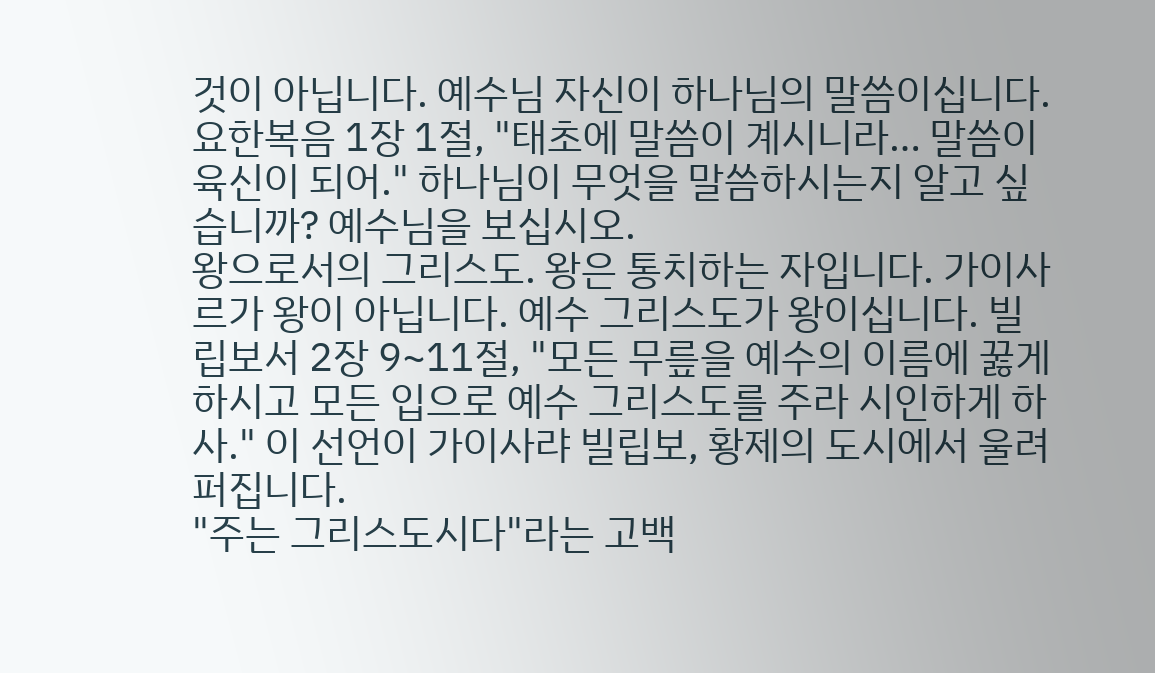것이 아닙니다. 예수님 자신이 하나님의 말씀이십니다. 요한복음 1장 1절, "태초에 말씀이 계시니라… 말씀이 육신이 되어." 하나님이 무엇을 말씀하시는지 알고 싶습니까? 예수님을 보십시오.
왕으로서의 그리스도. 왕은 통치하는 자입니다. 가이사르가 왕이 아닙니다. 예수 그리스도가 왕이십니다. 빌립보서 2장 9~11절, "모든 무릎을 예수의 이름에 꿇게 하시고 모든 입으로 예수 그리스도를 주라 시인하게 하사." 이 선언이 가이사랴 빌립보, 황제의 도시에서 울려 퍼집니다.
"주는 그리스도시다"라는 고백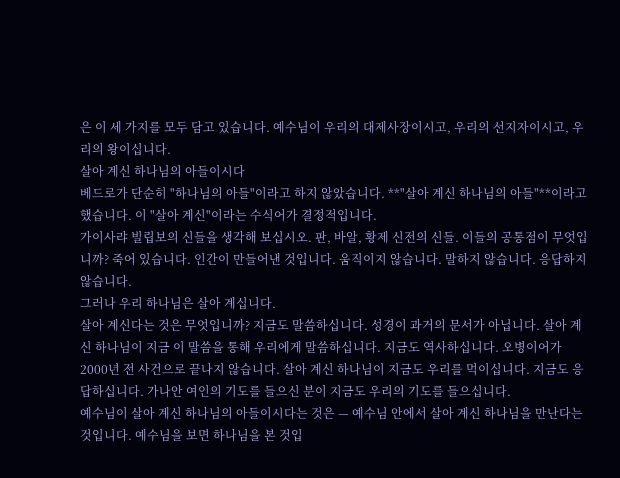은 이 세 가지를 모두 담고 있습니다. 예수님이 우리의 대제사장이시고, 우리의 선지자이시고, 우리의 왕이십니다.
살아 계신 하나님의 아들이시다
베드로가 단순히 "하나님의 아들"이라고 하지 않았습니다. **"살아 계신 하나님의 아들"**이라고 했습니다. 이 "살아 계신"이라는 수식어가 결정적입니다.
가이사랴 빌립보의 신들을 생각해 보십시오. 판, 바알, 황제 신전의 신들. 이들의 공통점이 무엇입니까? 죽어 있습니다. 인간이 만들어낸 것입니다. 움직이지 않습니다. 말하지 않습니다. 응답하지 않습니다.
그러나 우리 하나님은 살아 계십니다.
살아 계신다는 것은 무엇입니까? 지금도 말씀하십니다. 성경이 과거의 문서가 아닙니다. 살아 계신 하나님이 지금 이 말씀을 통해 우리에게 말씀하십니다. 지금도 역사하십니다. 오병이어가 2000년 전 사건으로 끝나지 않습니다. 살아 계신 하나님이 지금도 우리를 먹이십니다. 지금도 응답하십니다. 가나안 여인의 기도를 들으신 분이 지금도 우리의 기도를 들으십니다.
예수님이 살아 계신 하나님의 아들이시다는 것은 — 예수님 안에서 살아 계신 하나님을 만난다는 것입니다. 예수님을 보면 하나님을 본 것입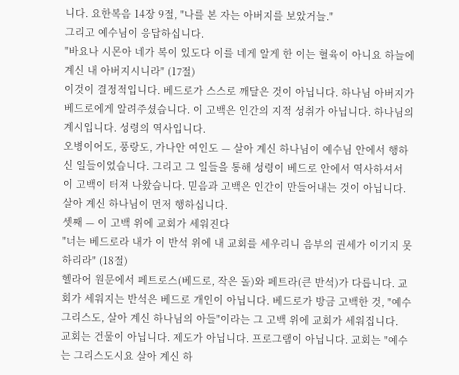니다. 요한복음 14장 9절, "나를 본 자는 아버지를 보았거늘."
그리고 예수님이 응답하십니다.
"바요나 시몬아 네가 복이 있도다 이를 네게 알게 한 이는 혈육이 아니요 하늘에 계신 내 아버지시니라" (17절)
이것이 결정적입니다. 베드로가 스스로 깨달은 것이 아닙니다. 하나님 아버지가 베드로에게 알려주셨습니다. 이 고백은 인간의 지적 성취가 아닙니다. 하나님의 계시입니다. 성령의 역사입니다.
오병이어도, 풍랑도, 가나안 여인도 — 살아 계신 하나님이 예수님 안에서 행하신 일들이었습니다. 그리고 그 일들을 통해 성령이 베드로 안에서 역사하셔서 이 고백이 터져 나왔습니다. 믿음과 고백은 인간이 만들어내는 것이 아닙니다. 살아 계신 하나님이 먼저 행하십니다.
셋째 — 이 고백 위에 교회가 세워진다
"너는 베드로라 내가 이 반석 위에 내 교회를 세우리니 음부의 권세가 이기지 못하리라" (18절)
헬라어 원문에서 페트로스(베드로, 작은 돌)와 페트라(큰 반석)가 다릅니다. 교회가 세워지는 반석은 베드로 개인이 아닙니다. 베드로가 방금 고백한 것, "예수 그리스도, 살아 계신 하나님의 아들"이라는 그 고백 위에 교회가 세워집니다.
교회는 건물이 아닙니다. 제도가 아닙니다. 프로그램이 아닙니다. 교회는 "예수는 그리스도시요 살아 계신 하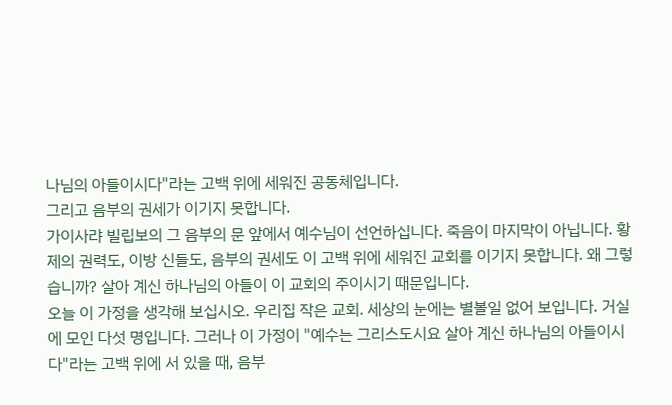나님의 아들이시다"라는 고백 위에 세워진 공동체입니다.
그리고 음부의 권세가 이기지 못합니다.
가이사랴 빌립보의 그 음부의 문 앞에서 예수님이 선언하십니다. 죽음이 마지막이 아닙니다. 황제의 권력도, 이방 신들도, 음부의 권세도 이 고백 위에 세워진 교회를 이기지 못합니다. 왜 그렇습니까? 살아 계신 하나님의 아들이 이 교회의 주이시기 때문입니다.
오늘 이 가정을 생각해 보십시오. 우리집 작은 교회. 세상의 눈에는 별볼일 없어 보입니다. 거실에 모인 다섯 명입니다. 그러나 이 가정이 "예수는 그리스도시요 살아 계신 하나님의 아들이시다"라는 고백 위에 서 있을 때, 음부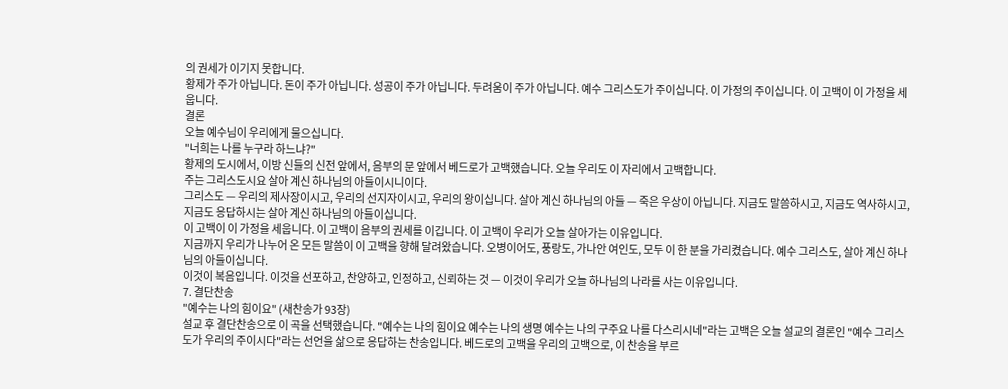의 권세가 이기지 못합니다.
황제가 주가 아닙니다. 돈이 주가 아닙니다. 성공이 주가 아닙니다. 두려움이 주가 아닙니다. 예수 그리스도가 주이십니다. 이 가정의 주이십니다. 이 고백이 이 가정을 세웁니다.
결론
오늘 예수님이 우리에게 물으십니다.
"너희는 나를 누구라 하느냐?"
황제의 도시에서, 이방 신들의 신전 앞에서, 음부의 문 앞에서 베드로가 고백했습니다. 오늘 우리도 이 자리에서 고백합니다.
주는 그리스도시요 살아 계신 하나님의 아들이시니이다.
그리스도 — 우리의 제사장이시고, 우리의 선지자이시고, 우리의 왕이십니다. 살아 계신 하나님의 아들 — 죽은 우상이 아닙니다. 지금도 말씀하시고, 지금도 역사하시고, 지금도 응답하시는 살아 계신 하나님의 아들이십니다.
이 고백이 이 가정을 세웁니다. 이 고백이 음부의 권세를 이깁니다. 이 고백이 우리가 오늘 살아가는 이유입니다.
지금까지 우리가 나누어 온 모든 말씀이 이 고백을 향해 달려왔습니다. 오병이어도, 풍랑도, 가나안 여인도, 모두 이 한 분을 가리켰습니다. 예수 그리스도, 살아 계신 하나님의 아들이십니다.
이것이 복음입니다. 이것을 선포하고, 찬양하고, 인정하고, 신뢰하는 것 — 이것이 우리가 오늘 하나님의 나라를 사는 이유입니다.
7. 결단찬송
"예수는 나의 힘이요" (새찬송가 93장)
설교 후 결단찬송으로 이 곡을 선택했습니다. "예수는 나의 힘이요 예수는 나의 생명 예수는 나의 구주요 나를 다스리시네"라는 고백은 오늘 설교의 결론인 "예수 그리스도가 우리의 주이시다"라는 선언을 삶으로 응답하는 찬송입니다. 베드로의 고백을 우리의 고백으로, 이 찬송을 부르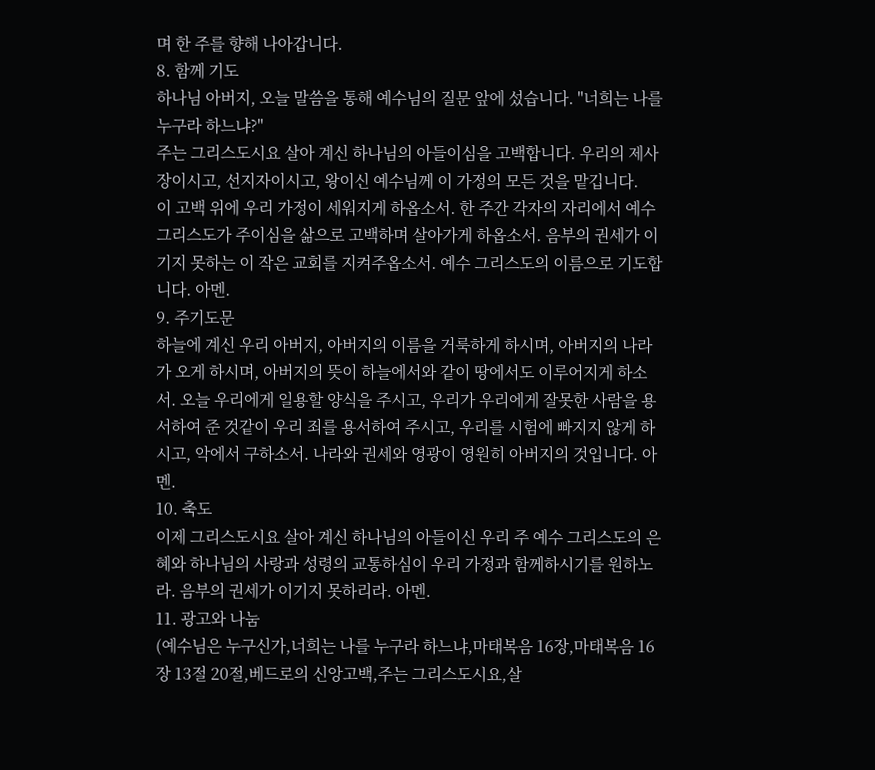며 한 주를 향해 나아갑니다.
8. 함께 기도
하나님 아버지, 오늘 말씀을 통해 예수님의 질문 앞에 섰습니다. "너희는 나를 누구라 하느냐?"
주는 그리스도시요 살아 계신 하나님의 아들이심을 고백합니다. 우리의 제사장이시고, 선지자이시고, 왕이신 예수님께 이 가정의 모든 것을 맡깁니다.
이 고백 위에 우리 가정이 세워지게 하옵소서. 한 주간 각자의 자리에서 예수 그리스도가 주이심을 삶으로 고백하며 살아가게 하옵소서. 음부의 권세가 이기지 못하는 이 작은 교회를 지켜주옵소서. 예수 그리스도의 이름으로 기도합니다. 아멘.
9. 주기도문
하늘에 계신 우리 아버지, 아버지의 이름을 거룩하게 하시며, 아버지의 나라가 오게 하시며, 아버지의 뜻이 하늘에서와 같이 땅에서도 이루어지게 하소서. 오늘 우리에게 일용할 양식을 주시고, 우리가 우리에게 잘못한 사람을 용서하여 준 것같이 우리 죄를 용서하여 주시고, 우리를 시험에 빠지지 않게 하시고, 악에서 구하소서. 나라와 권세와 영광이 영원히 아버지의 것입니다. 아멘.
10. 축도
이제 그리스도시요 살아 계신 하나님의 아들이신 우리 주 예수 그리스도의 은혜와 하나님의 사랑과 성령의 교통하심이 우리 가정과 함께하시기를 원하노라. 음부의 권세가 이기지 못하리라. 아멘.
11. 광고와 나눔
(예수님은 누구신가,너희는 나를 누구라 하느냐,마태복음 16장,마태복음 16장 13절 20절,베드로의 신앙고백,주는 그리스도시요,살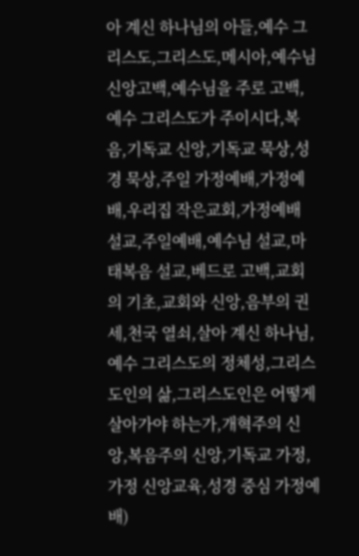아 계신 하나님의 아들,예수 그리스도,그리스도,메시아,예수님 신앙고백,예수님을 주로 고백,예수 그리스도가 주이시다,복음,기독교 신앙,기독교 묵상,성경 묵상,주일 가정예배,가정예배,우리집 작은교회,가정예배 설교,주일예배,예수님 설교,마태복음 설교,베드로 고백,교회의 기초,교회와 신앙,음부의 권세,천국 열쇠,살아 계신 하나님,예수 그리스도의 정체성,그리스도인의 삶,그리스도인은 어떻게 살아가야 하는가,개혁주의 신앙,복음주의 신앙,기독교 가정,가정 신앙교육,성경 중심 가정예배)